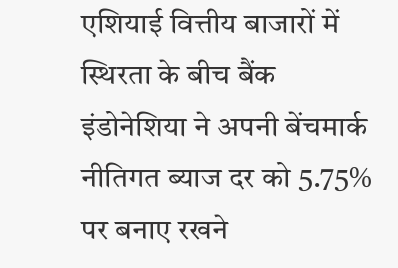एशियाई वित्तीय बाजारों में स्थिरता के बीच बैंक इंडोनेशिया ने अपनी बेंचमार्क नीतिगत ब्याज दर को 5.75% पर बनाए रखने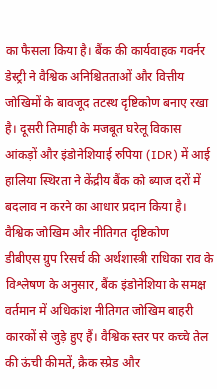का फैसला किया है। बैंक की कार्यवाहक गवर्नर डेस्ट्री ने वैश्विक अनिश्चितताओं और वित्तीय जोखिमों के बावजूद तटस्थ दृष्टिकोण बनाए रखा है। दूसरी तिमाही के मजबूत घरेलू विकास आंकड़ों और इंडोनेशियाई रुपिया (IDR) में आई हालिया स्थिरता ने केंद्रीय बैंक को ब्याज दरों में बदलाव न करने का आधार प्रदान किया है।
वैश्विक जोखिम और नीतिगत दृष्टिकोण
डीबीएस ग्रुप रिसर्च की अर्थशास्त्री राधिका राव के विश्लेषण के अनुसार, बैंक इंडोनेशिया के समक्ष वर्तमान में अधिकांश नीतिगत जोखिम बाहरी कारकों से जुड़े हुए हैं। वैश्विक स्तर पर कच्चे तेल की ऊंची कीमतें, क्रैक स्प्रेड और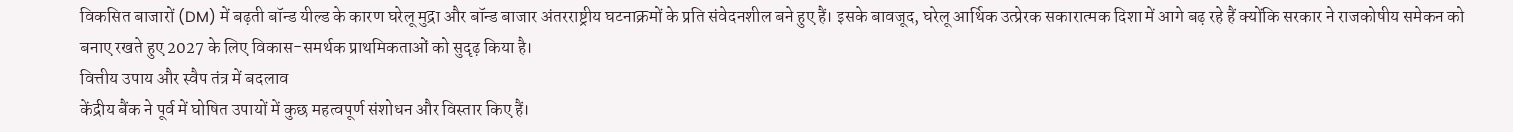विकसित बाजारों (DM) में बढ़ती बॉन्ड यील्ड के कारण घरेलू मुद्रा और बॉन्ड बाजार अंतरराष्ट्रीय घटनाक्रमों के प्रति संवेदनशील बने हुए हैं। इसके बावजूद, घरेलू आर्थिक उत्प्रेरक सकारात्मक दिशा में आगे बढ़ रहे हैं क्योंकि सरकार ने राजकोषीय समेकन को बनाए रखते हुए 2027 के लिए विकास-समर्थक प्राथमिकताओं को सुदृढ़ किया है।
वित्तीय उपाय और स्वैप तंत्र में बदलाव
केंद्रीय बैंक ने पूर्व में घोषित उपायों में कुछ महत्वपूर्ण संशोधन और विस्तार किए हैं।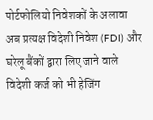पोर्टफोलियो निवेशकों के अलावा अब प्रत्यक्ष विदेशी निवेश (FDI) और घरेलू बैंकों द्वारा लिए जाने वाले विदेशी कर्ज को भी हेजिंग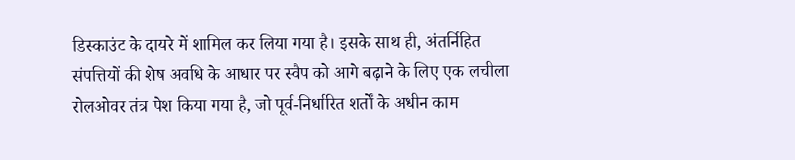डिस्काउंट के दायरे में शामिल कर लिया गया है। इसके साथ ही, अंतर्निहित संपत्तियों की शेष अवधि के आधार पर स्वैप को आगे बढ़ाने के लिए एक लचीला रोलओवर तंत्र पेश किया गया है, जो पूर्व-निर्धारित शर्तों के अधीन काम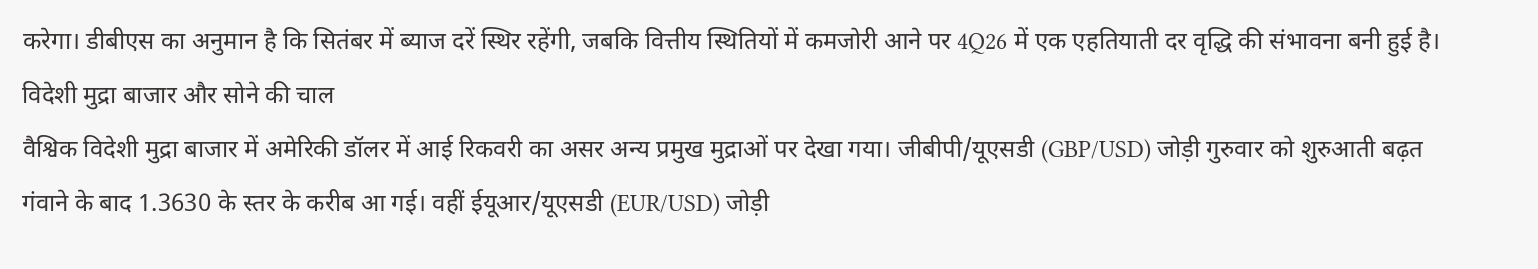करेगा। डीबीएस का अनुमान है कि सितंबर में ब्याज दरें स्थिर रहेंगी, जबकि वित्तीय स्थितियों में कमजोरी आने पर 4Q26 में एक एहतियाती दर वृद्धि की संभावना बनी हुई है।
विदेशी मुद्रा बाजार और सोने की चाल
वैश्विक विदेशी मुद्रा बाजार में अमेरिकी डॉलर में आई रिकवरी का असर अन्य प्रमुख मुद्राओं पर देखा गया। जीबीपी/यूएसडी (GBP/USD) जोड़ी गुरुवार को शुरुआती बढ़त गंवाने के बाद 1.3630 के स्तर के करीब आ गई। वहीं ईयूआर/यूएसडी (EUR/USD) जोड़ी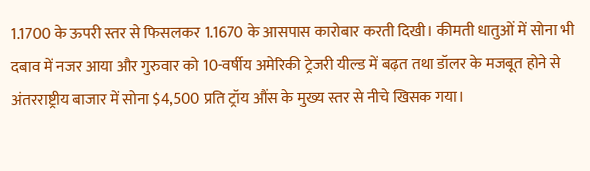1.1700 के ऊपरी स्तर से फिसलकर 1.1670 के आसपास कारोबार करती दिखी। कीमती धातुओं में सोना भी दबाव में नजर आया और गुरुवार को 10-वर्षीय अमेरिकी ट्रेजरी यील्ड में बढ़त तथा डॉलर के मजबूत होने से अंतरराष्ट्रीय बाजार में सोना $4,500 प्रति ट्रॉय औंस के मुख्य स्तर से नीचे खिसक गया।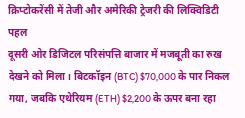क्रिप्टोकरेंसी में तेजी और अमेरिकी ट्रेजरी की लिक्विडिटी पहल
दूसरी ओर डिजिटल परिसंपत्ति बाजार में मजबूती का रुख देखने को मिला। बिटकॉइन (BTC) $70,000 के पार निकल गया, जबकि एथेरियम (ETH) $2,200 के ऊपर बना रहा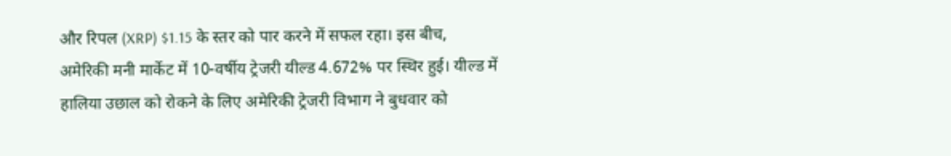और रिपल (XRP) $1.15 के स्तर को पार करने में सफल रहा। इस बीच, अमेरिकी मनी मार्केट में 10-वर्षीय ट्रेजरी यील्ड 4.672% पर स्थिर हुई। यील्ड में हालिया उछाल को रोकने के लिए अमेरिकी ट्रेजरी विभाग ने बुधवार को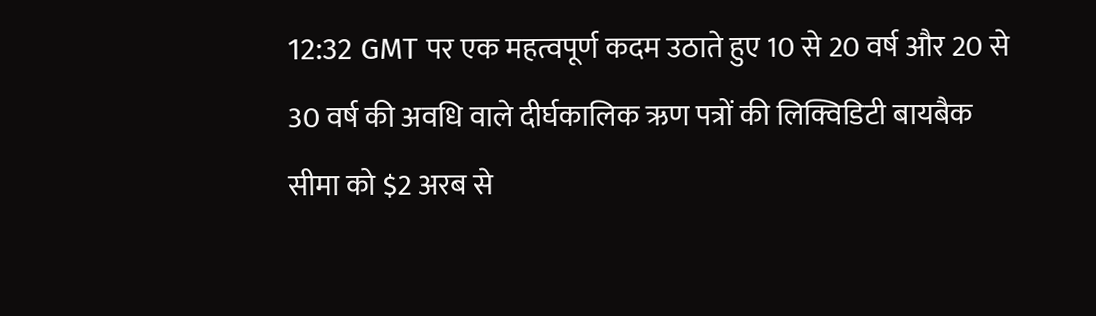12:32 GMT पर एक महत्वपूर्ण कदम उठाते हुए 10 से 20 वर्ष और 20 से 30 वर्ष की अवधि वाले दीर्घकालिक ऋण पत्रों की लिक्विडिटी बायबैक सीमा को $2 अरब से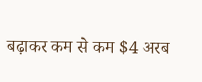बढ़ाकर कम से कम $4 अरब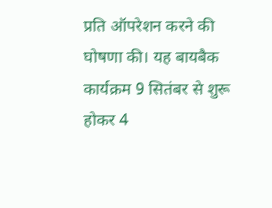प्रति ऑपरेशन करने की घोषणा की। यह बायबैक कार्यक्रम 9 सितंबर से शुरू होकर 4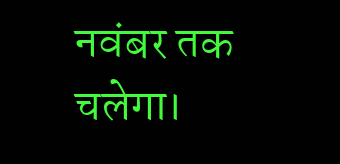नवंबर तक चलेगा।